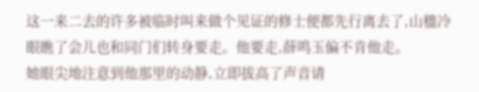这一来二去的许多被临时叫来做个见证的修士便都先行离去了,山楹冷眼瞧了会儿也和同门们转身要走。他要走,薛鸣玉偏不肯他走。
她眼尖地注意到他那里的动静,立即拔高了声音请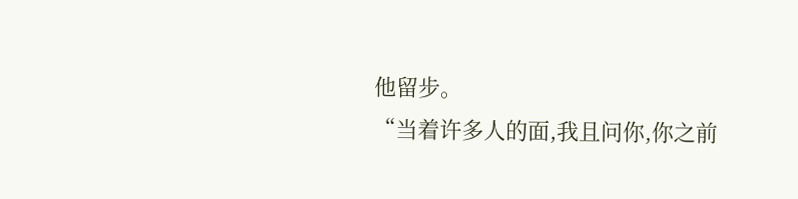他留步。
“当着许多人的面,我且问你,你之前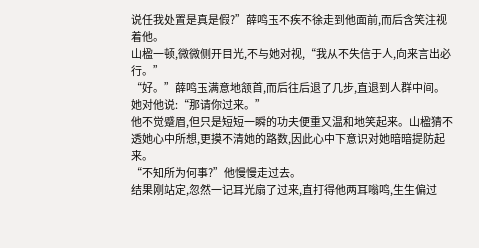说任我处置是真是假?”薛鸣玉不疾不徐走到他面前,而后含笑注视着他。
山楹一顿,微微侧开目光,不与她对视,“我从不失信于人,向来言出必行。”
“好。”薛鸣玉满意地颔首,而后往后退了几步,直退到人群中间。她对他说:“那请你过来。”
他不觉蹙眉,但只是短短一瞬的功夫便重又温和地笑起来。山楹猜不透她心中所想,更摸不清她的路数,因此心中下意识对她暗暗提防起来。
“不知所为何事?”他慢慢走过去。
结果刚站定,忽然一记耳光扇了过来,直打得他两耳嗡鸣,生生偏过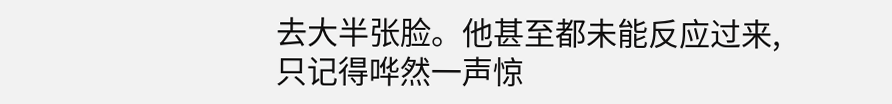去大半张脸。他甚至都未能反应过来,只记得哗然一声惊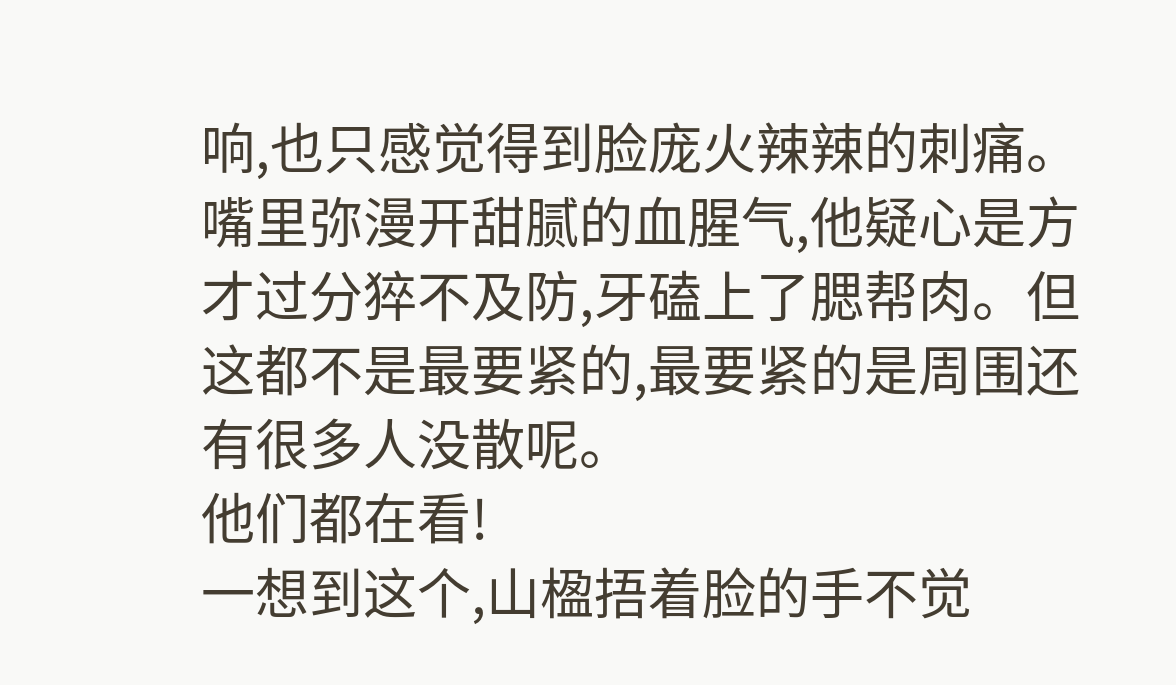响,也只感觉得到脸庞火辣辣的刺痛。
嘴里弥漫开甜腻的血腥气,他疑心是方才过分猝不及防,牙磕上了腮帮肉。但这都不是最要紧的,最要紧的是周围还有很多人没散呢。
他们都在看!
一想到这个,山楹捂着脸的手不觉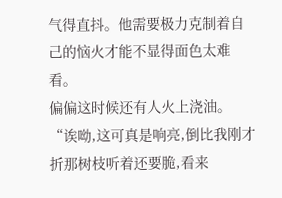气得直抖。他需要极力克制着自己的恼火才能不显得面色太难看。
偏偏这时候还有人火上浇油。
“诶呦,这可真是响亮,倒比我刚才折那树枝听着还要脆,看来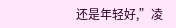还是年轻好,”凌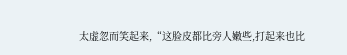太虚忽而笑起来,“这脸皮都比旁人嫩些,打起来也比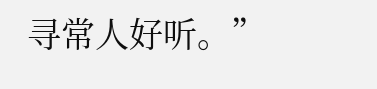寻常人好听。”